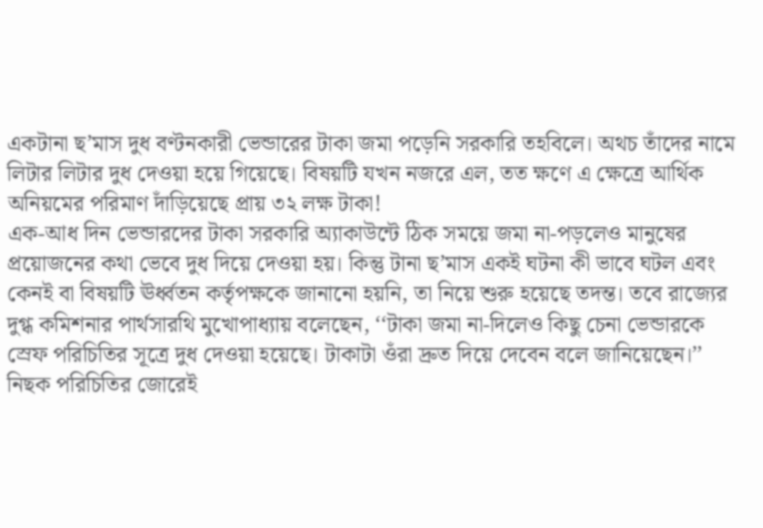একটানা ছ’মাস দুধ বণ্টনকারী ভেন্ডারের টাকা জমা পড়েনি সরকারি তহবিলে। অথচ তাঁদের নামে লিটার লিটার দুধ দেওয়া হয়ে গিয়েছে। বিষয়টি যখন নজরে এল, তত ক্ষণে এ ক্ষেত্রে আর্থিক অনিয়মের পরিমাণ দাঁড়িয়েছে প্রায় ৩২ লক্ষ টাকা!
এক-আধ দিন ভেন্ডারদের টাকা সরকারি অ্যাকাউন্টে ঠিক সময়ে জমা না-পড়লেও মানুষের প্রয়োজনের কথা ভেবে দুধ দিয়ে দেওয়া হয়। কিন্তু টানা ছ’মাস একই ঘটনা কী ভাবে ঘটল এবং কেনই বা বিষয়টি ঊর্ধ্বতন কর্তৃপক্ষকে জানানো হয়নি, তা নিয়ে শুরু হয়েছে তদন্ত। তবে রাজ্যের দুগ্ধ কমিশনার পার্থসারথি মুখোপাধ্যায় বলেছেন, ‘‘টাকা জমা না-দিলেও কিছু চেনা ভেন্ডারকে স্রেফ পরিচিতির সূত্রে দুধ দেওয়া হয়েছে। টাকাটা ওঁরা দ্রুত দিয়ে দেবেন বলে জানিয়েছেন।’’
নিছক পরিচিতির জোরেই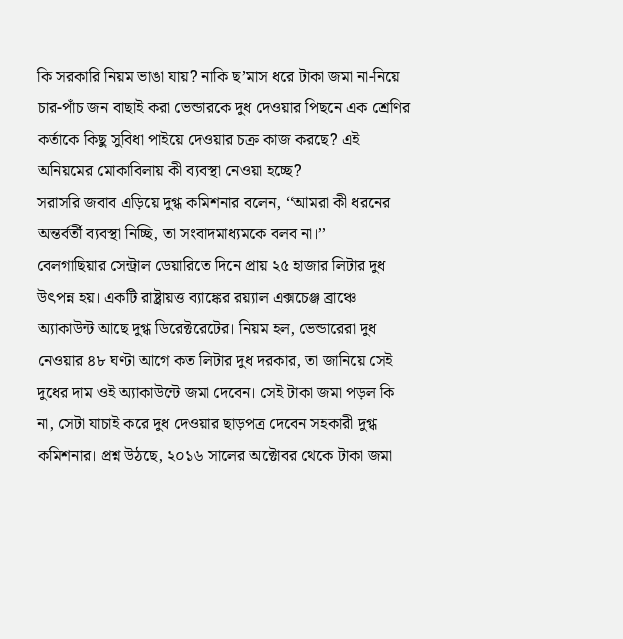কি সরকারি নিয়ম ভাঙা যায়? নাকি ছ’মাস ধরে টাকা জমা না-নিয়ে চার-পাঁচ জন বাছাই করা ভেন্ডারকে দুধ দেওয়ার পিছনে এক শ্রেণির কর্তাকে কিছু সুবিধা পাইয়ে দেওয়ার চক্র কাজ করছে? এই অনিয়মের মোকাবিলায় কী ব্যবস্থা নেওয়া হচ্ছে?
সরাসরি জবাব এড়িয়ে দুগ্ধ কমিশনার বলেন, ‘‘আমরা কী ধরনের অন্তর্বর্তী ব্যবস্থা নিচ্ছি, তা সংবাদমাধ্যমকে বলব না।’’
বেলগাছিয়ার সেন্ট্রাল ডেয়ারিতে দিনে প্রায় ২৫ হাজার লিটার দুধ উৎপন্ন হয়। একটি রাষ্ট্রায়ত্ত ব্যাঙ্কের রয়্যাল এক্সচেঞ্জ ব্রাঞ্চে অ্যাকাউন্ট আছে দুগ্ধ ডিরেক্টরেটের। নিয়ম হল, ভেন্ডারেরা দুধ নেওয়ার ৪৮ ঘণ্টা আগে কত লিটার দুধ দরকার, তা জানিয়ে সেই দুধের দাম ওই অ্যাকাউন্টে জমা দেবেন। সেই টাকা জমা পড়ল কি না, সেটা যাচাই করে দুধ দেওয়ার ছাড়পত্র দেবেন সহকারী দুগ্ধ কমিশনার। প্রশ্ন উঠছে, ২০১৬ সালের অক্টোবর থেকে টাকা জমা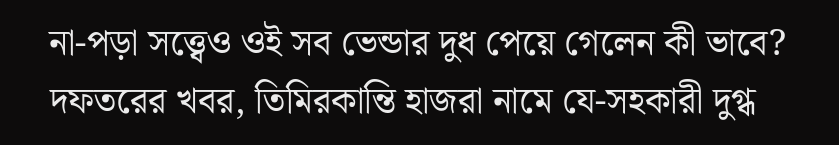না-পড়া সত্ত্বেও ওই সব ভেন্ডার দুধ পেয়ে গেলেন কী ভাবে?
দফতরের খবর, তিমিরকান্তি হাজরা নামে যে-সহকারী দুগ্ধ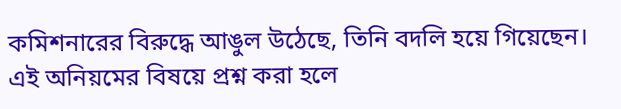কমিশনারের বিরুদ্ধে আঙুল উঠেছে, তিনি বদলি হয়ে গিয়েছেন। এই অনিয়মের বিষয়ে প্রশ্ন করা হলে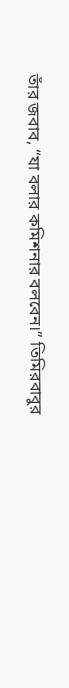তাঁর জবাব, ‘‘যা বলার কমিশনার বলবেন।’’ তিমিরবাবুর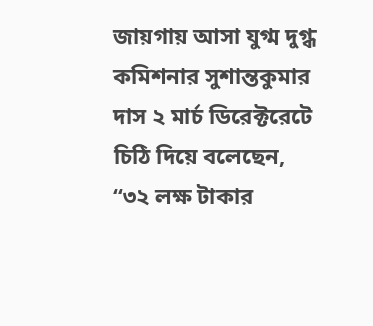জায়গায় আসা যুগ্ম দুগ্ধ কমিশনার সুশান্তকুমার দাস ২ মার্চ ডিরেক্টরেটে চিঠি দিয়ে বলেছেন, ‘‘৩২ লক্ষ টাকার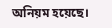অনিয়ম হয়েছে।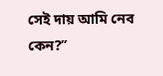সেই দায় আমি নেব কেন?’’